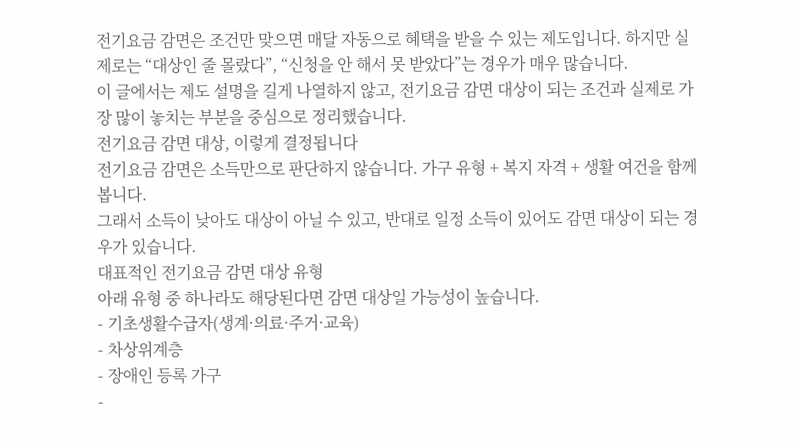전기요금 감면은 조건만 맞으면 매달 자동으로 혜택을 받을 수 있는 제도입니다. 하지만 실제로는 “대상인 줄 몰랐다”, “신청을 안 해서 못 받았다”는 경우가 매우 많습니다.
이 글에서는 제도 설명을 길게 나열하지 않고, 전기요금 감면 대상이 되는 조건과 실제로 가장 많이 놓치는 부분을 중심으로 정리했습니다.
전기요금 감면 대상, 이렇게 결정됩니다
전기요금 감면은 소득만으로 판단하지 않습니다. 가구 유형 + 복지 자격 + 생활 여건을 함께 봅니다.
그래서 소득이 낮아도 대상이 아닐 수 있고, 반대로 일정 소득이 있어도 감면 대상이 되는 경우가 있습니다.
대표적인 전기요금 감면 대상 유형
아래 유형 중 하나라도 해당된다면 감면 대상일 가능성이 높습니다.
- 기초생활수급자(생계·의료·주거·교육)
- 차상위계층
- 장애인 등록 가구
-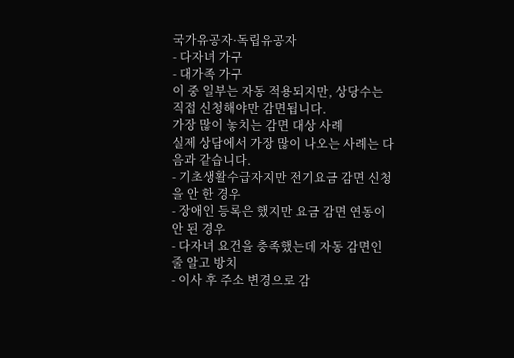국가유공자·독립유공자
- 다자녀 가구
- 대가족 가구
이 중 일부는 자동 적용되지만, 상당수는 직접 신청해야만 감면됩니다.
가장 많이 놓치는 감면 대상 사례
실제 상담에서 가장 많이 나오는 사례는 다음과 같습니다.
- 기초생활수급자지만 전기요금 감면 신청을 안 한 경우
- 장애인 등록은 했지만 요금 감면 연동이 안 된 경우
- 다자녀 요건을 충족했는데 자동 감면인 줄 알고 방치
- 이사 후 주소 변경으로 감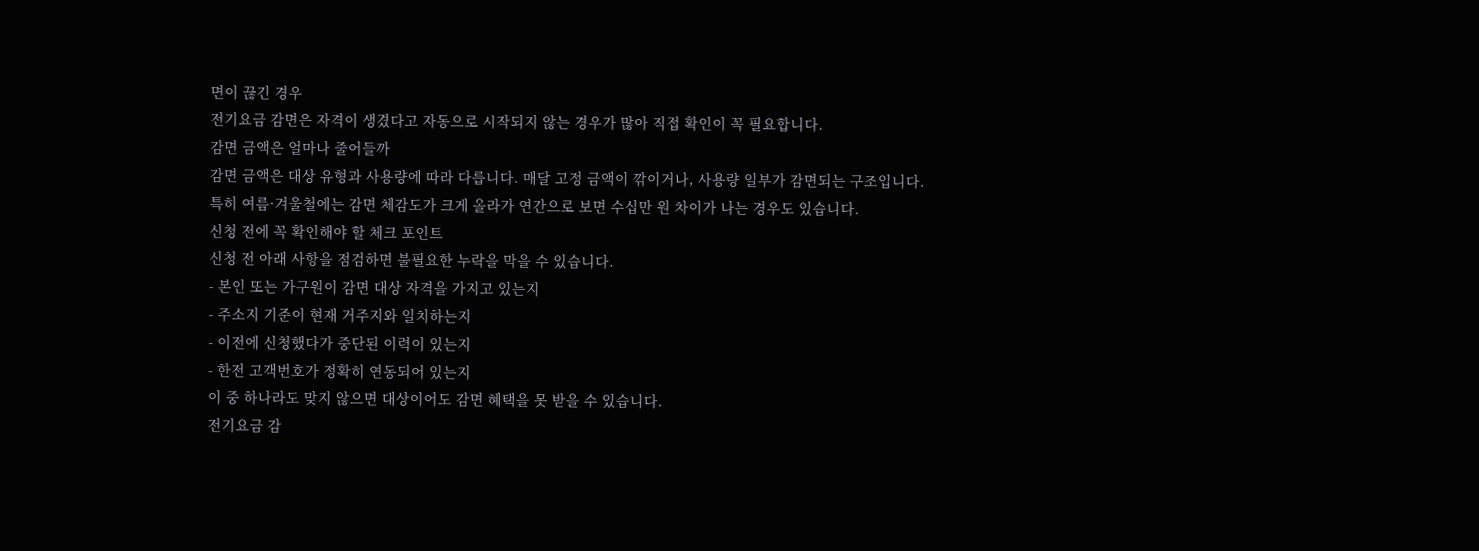면이 끊긴 경우
전기요금 감면은 자격이 생겼다고 자동으로 시작되지 않는 경우가 많아 직접 확인이 꼭 필요합니다.
감면 금액은 얼마나 줄어들까
감면 금액은 대상 유형과 사용량에 따라 다릅니다. 매달 고정 금액이 깎이거나, 사용량 일부가 감면되는 구조입니다.
특히 여름·겨울철에는 감면 체감도가 크게 올라가 연간으로 보면 수십만 원 차이가 나는 경우도 있습니다.
신청 전에 꼭 확인해야 할 체크 포인트
신청 전 아래 사항을 점검하면 불필요한 누락을 막을 수 있습니다.
- 본인 또는 가구원이 감면 대상 자격을 가지고 있는지
- 주소지 기준이 현재 거주지와 일치하는지
- 이전에 신청했다가 중단된 이력이 있는지
- 한전 고객번호가 정확히 연동되어 있는지
이 중 하나라도 맞지 않으면 대상이어도 감면 혜택을 못 받을 수 있습니다.
전기요금 감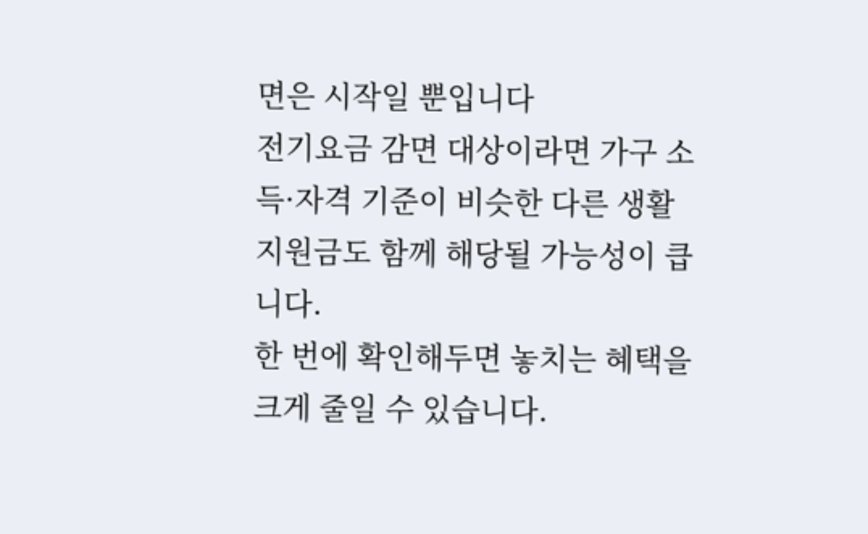면은 시작일 뿐입니다
전기요금 감면 대상이라면 가구 소득·자격 기준이 비슷한 다른 생활 지원금도 함께 해당될 가능성이 큽니다.
한 번에 확인해두면 놓치는 혜택을 크게 줄일 수 있습니다.